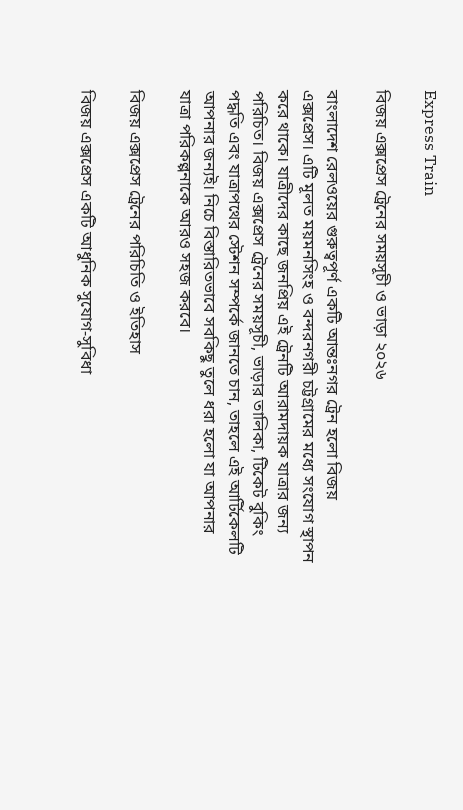Express Train

বিজয় এক্সপ্রেস ট্রেনের সময়সূচী ও ভাড়া ২০২৬

বাংলাদেশ রেলওয়ের গুরুত্বপূর্ণ একটি আন্তঃনগর ট্রেন হলো বিজয় এক্সপ্রেস। এটি মূলত ময়মনসিংহ ও বন্দরনগরী চট্টগ্রামের মধ্যে সংযোগ স্থাপন করে থাকে। যাত্রীদের কাছে জনপ্রিয় এই ট্রেনটি আরামদায়ক যাত্রার জন্য পরিচিত। বিজয় এক্সপ্রেস ট্রেনের সময়সূচী, ভাড়ার তালিকা, টিকেট বুকিং পদ্ধতি এবং যাত্রাপথের স্টেশন সম্পর্কে জানতে চান, তাহলে এই আর্টিকেলটি আপনার জন্যই। নিচে বিস্তারিতভাবে সবকিছু তুলে ধরা হলো যা আপনার যাত্রা পরিকল্পনাকে আরও সহজ করবে।

বিজয় এক্সপ্রেস ট্রেনের পরিচিতি ও ইতিহাস

বিজয় এক্সপ্রেস একটি আধুনিক সুযোগ-সুবিধা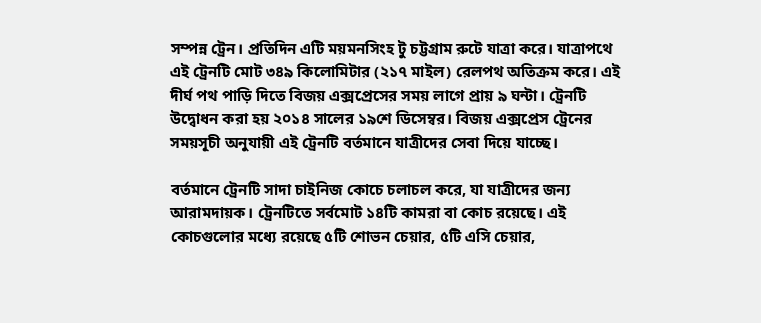সম্পন্ন ট্রেন। প্রতিদিন এটি ময়মনসিংহ টু চট্টগ্রাম রুটে যাত্রা করে। যাত্রাপথে এই ট্রেনটি মোট ৩৪৯ কিলোমিটার (২১৭ মাইল) রেলপথ অতিক্রম করে। এই দীর্ঘ পথ পাড়ি দিতে বিজয় এক্সপ্রেসের সময় লাগে প্রায় ৯ ঘন্টা। ট্রেনটি উদ্বোধন করা হয় ২০১৪ সালের ১৯শে ডিসেম্বর। বিজয় এক্সপ্রেস ট্রেনের সময়সূচী অনুযায়ী এই ট্রেনটি বর্তমানে যাত্রীদের সেবা দিয়ে যাচ্ছে।

বর্তমানে ট্রেনটি সাদা চাইনিজ কোচে চলাচল করে, যা যাত্রীদের জন্য আরামদায়ক। ট্রেনটিতে সর্বমোট ১৪টি কামরা বা কোচ রয়েছে। এই কোচগুলোর মধ্যে রয়েছে ৫টি শোভন চেয়ার, ৫টি এসি চেয়ার,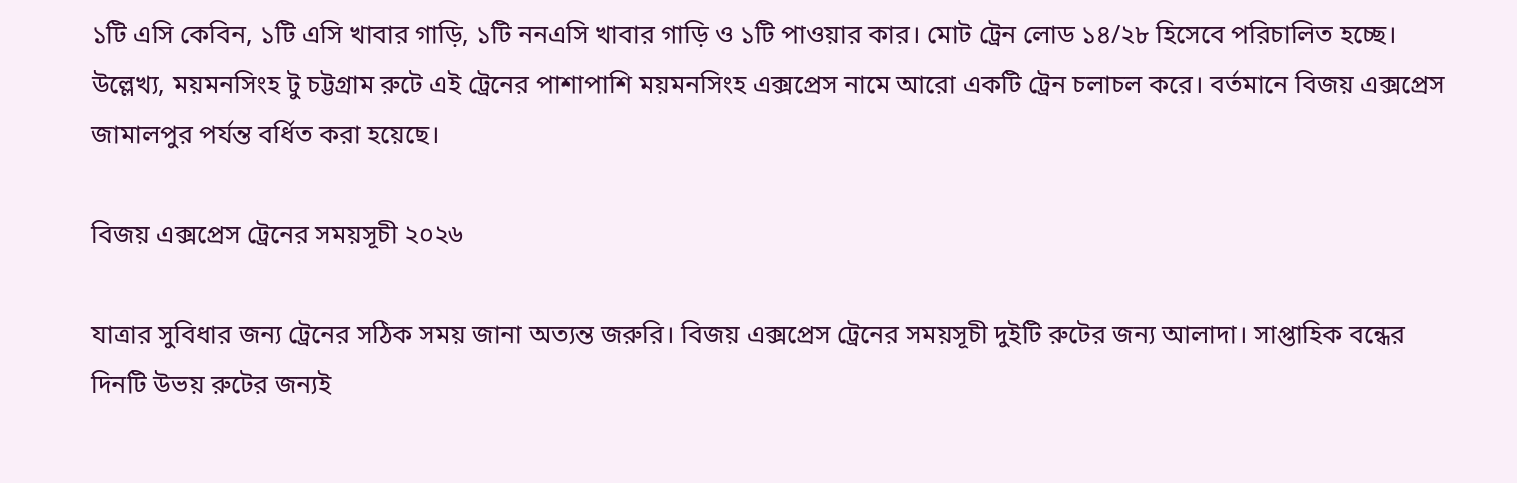১টি এসি কেবিন, ১টি এসি খাবার গাড়ি, ১টি ননএসি খাবার গাড়ি ও ১টি পাওয়ার কার। মোট ট্রেন লোড ১৪/২৮ হিসেবে পরিচালিত হচ্ছে। উল্লেখ্য, ময়মনসিংহ টু চট্টগ্রাম রুটে এই ট্রেনের পাশাপাশি ময়মনসিংহ এক্সপ্রেস নামে আরো একটি ট্রেন চলাচল করে। বর্তমানে বিজয় এক্সপ্রেস জামালপুর পর্যন্ত বর্ধিত করা হয়েছে।

বিজয় এক্সপ্রেস ট্রেনের সময়সূচী ২০২৬

যাত্রার সুবিধার জন্য ট্রেনের সঠিক সময় জানা অত্যন্ত জরুরি। বিজয় এক্সপ্রেস ট্রেনের সময়সূচী দুইটি রুটের জন্য আলাদা। সাপ্তাহিক বন্ধের দিনটি উভয় রুটের জন্যই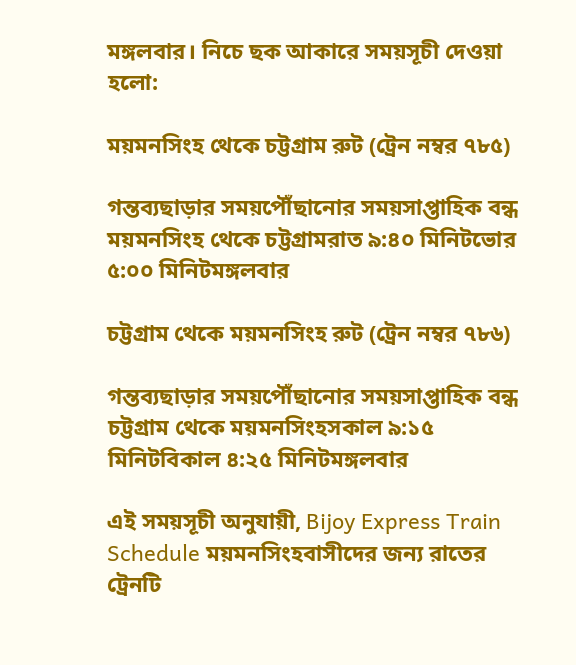মঙ্গলবার। নিচে ছক আকারে সময়সূচী দেওয়া হলো:

ময়মনসিংহ থেকে চট্টগ্রাম রুট (ট্রেন নম্বর ৭৮৫)

গন্তব্যছাড়ার সময়পৌঁছানোর সময়সাপ্তাহিক বন্ধ
ময়মনসিংহ থেকে চট্টগ্রামরাত ৯:৪০ মিনিটভোর ৫:০০ মিনিটমঙ্গলবার

চট্টগ্রাম থেকে ময়মনসিংহ রুট (ট্রেন নম্বর ৭৮৬)

গন্তব্যছাড়ার সময়পৌঁছানোর সময়সাপ্তাহিক বন্ধ
চট্টগ্রাম থেকে ময়মনসিংহসকাল ৯:১৫ মিনিটবিকাল ৪:২৫ মিনিটমঙ্গলবার

এই সময়সূচী অনুযায়ী, Bijoy Express Train Schedule ময়মনসিংহবাসীদের জন্য রাতের ট্রেনটি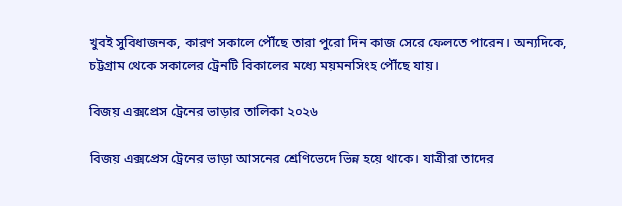খুবই সুবিধাজনক, কারণ সকালে পৌঁছে তারা পুরো দিন কাজ সেরে ফেলতে পারেন। অন্যদিকে, চট্টগ্রাম থেকে সকালের ট্রেনটি বিকালের মধ্যে ময়মনসিংহ পৌঁছে যায়।

বিজয় এক্সপ্রেস ট্রেনের ভাড়ার তালিকা ২০২৬

বিজয় এক্সপ্রেস ট্রেনের ভাড়া আসনের শ্রেণিভেদে ভিন্ন হয়ে থাকে। যাত্রীরা তাদের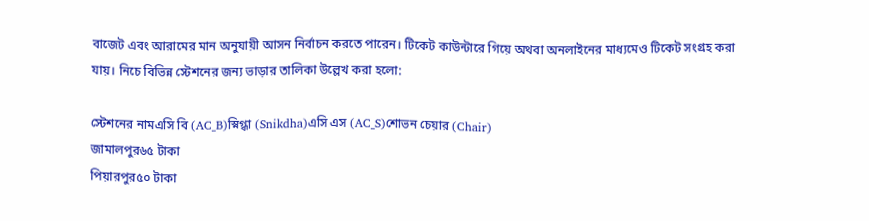বাজেট এবং আরামের মান অনুযায়ী আসন নির্বাচন করতে পারেন। টিকেট কাউন্টারে গিয়ে অথবা অনলাইনের মাধ্যমেও টিকেট সংগ্রহ করা যায়। নিচে বিভিন্ন স্টেশনের জন্য ভাড়ার তালিকা উল্লেখ করা হলো:

স্টেশনের নামএসি বি (AC_B)স্নিগ্ধা (Snikdha)এসি এস (AC_S)শোভন চেয়ার (Chair)
জামালপুর৬৫ টাকা
পিয়ারপুর৫০ টাকা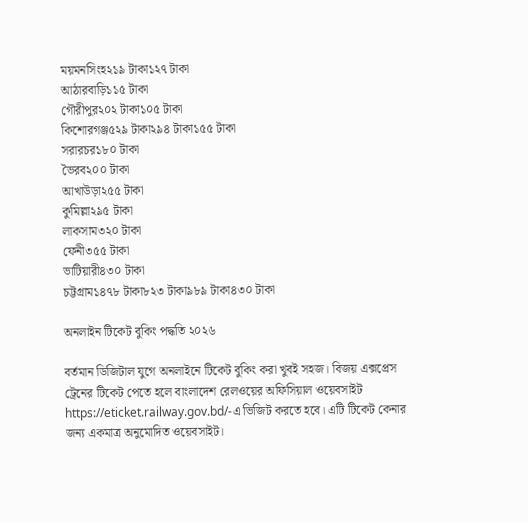ময়মনসিংহ২১৯ টাকা১২৭ টাকা
আঠারবাড়ি১১৫ টাকা
গৌরীপুর২০২ টাকা১০৫ টাকা
কিশোরগঞ্জ৫২৯ টাকা২৯৪ টাকা১৫৫ টাকা
সরারচর১৮০ টাকা
ভৈরব২০০ টাকা
আখাউড়া২৫৫ টাকা
কুমিল্লা২৯৫ টাকা
লাকসাম৩২০ টাকা
ফেনী৩৫৫ টাকা
ভাটিয়ারী৪৩০ টাকা
চট্টগ্রাম১৪৭৮ টাকা৮২৩ টাকা৯৮৯ টাকা৪৩০ টাকা

অনলাইন টিকেট বুকিং পদ্ধতি ২০২৬

বর্তমান ডিজিটাল যুগে অনলাইনে টিকেট বুকিং করা খুবই সহজ। বিজয় এক্সপ্রেস ট্রেনের টিকেট পেতে হলে বাংলাদেশ রেলওয়ের অফিসিয়াল ওয়েবসাইট https://eticket.railway.gov.bd/-এ ভিজিট করতে হবে। এটি টিকেট কেনার জন্য একমাত্র অনুমোদিত ওয়েবসাইট।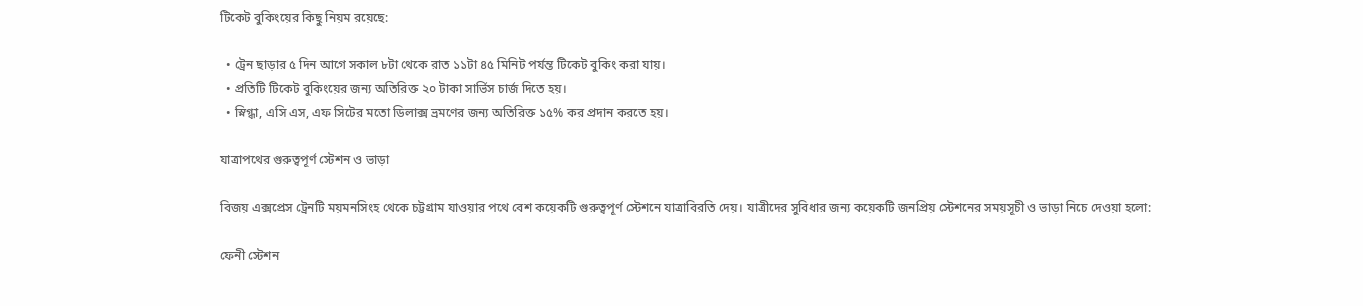টিকেট বুকিংয়ের কিছু নিয়ম রয়েছে:

  • ট্রেন ছাড়ার ৫ দিন আগে সকাল ৮টা থেকে রাত ১১টা ৪৫ মিনিট পর্যন্ত টিকেট বুকিং করা যায়।
  • প্রতিটি টিকেট বুকিংয়ের জন্য অতিরিক্ত ২০ টাকা সার্ভিস চার্জ দিতে হয়।
  • স্নিগ্ধা, এসি এস, এফ সিটের মতো ডিলাক্স ভ্রমণের জন্য অতিরিক্ত ১৫% কর প্রদান করতে হয়।

যাত্রাপথের গুরুত্বপূর্ণ স্টেশন ও ভাড়া

বিজয় এক্সপ্রেস ট্রেনটি ময়মনসিংহ থেকে চট্টগ্রাম যাওয়ার পথে বেশ কয়েকটি গুরুত্বপূর্ণ স্টেশনে যাত্রাবিরতি দেয়। যাত্রীদের সুবিধার জন্য কয়েকটি জনপ্রিয় স্টেশনের সময়সূচী ও ভাড়া নিচে দেওয়া হলো:

ফেনী স্টেশন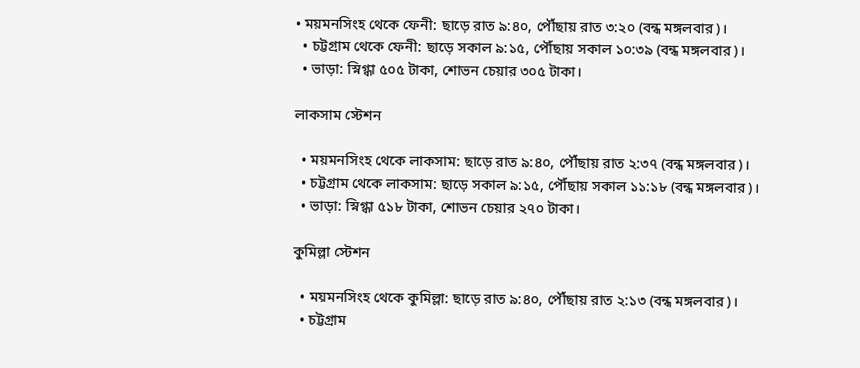• ময়মনসিংহ থেকে ফেনী: ছাড়ে রাত ৯:৪০, পৌঁছায় রাত ৩:২০ (বন্ধ মঙ্গলবার)।
  • চট্টগ্রাম থেকে ফেনী: ছাড়ে সকাল ৯:১৫, পৌঁছায় সকাল ১০:৩৯ (বন্ধ মঙ্গলবার)।
  • ভাড়া: স্নিগ্ধা ৫০৫ টাকা, শোভন চেয়ার ৩০৫ টাকা।

লাকসাম স্টেশন

  • ময়মনসিংহ থেকে লাকসাম: ছাড়ে রাত ৯:৪০, পৌঁছায় রাত ২:৩৭ (বন্ধ মঙ্গলবার)।
  • চট্টগ্রাম থেকে লাকসাম: ছাড়ে সকাল ৯:১৫, পৌঁছায় সকাল ১১:১৮ (বন্ধ মঙ্গলবার)।
  • ভাড়া: স্নিগ্ধা ৫১৮ টাকা, শোভন চেয়ার ২৭০ টাকা।

কুমিল্লা স্টেশন

  • ময়মনসিংহ থেকে কুমিল্লা: ছাড়ে রাত ৯:৪০, পৌঁছায় রাত ২:১৩ (বন্ধ মঙ্গলবার)।
  • চট্টগ্রাম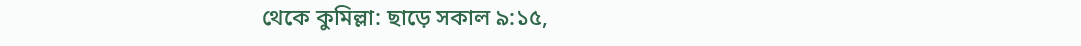থেকে কুমিল্লা: ছাড়ে সকাল ৯:১৫,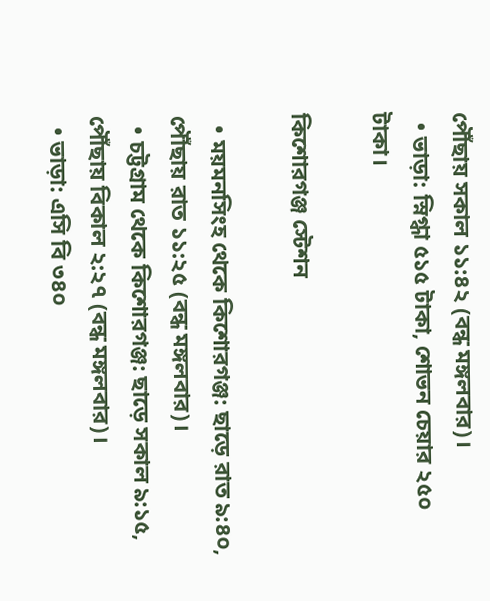পৌঁছায় সকাল ১১:৪২ (বন্ধ মঙ্গলবার)।
  • ভাড়া: স্নিগ্ধা ৫১৫ টাকা, শোভন চেয়ার ২৫০ টাকা।

কিশোরগঞ্জ স্টেশন

  • ময়মনসিংহ থেকে কিশোরগঞ্জ: ছাড়ে রাত ৯:৪০, পৌঁছায় রাত ১১:২৫ (বন্ধ মঙ্গলবার)।
  • চট্টগ্রাম থেকে কিশোরগঞ্জ: ছাড়ে সকাল ৯:১৫, পৌঁছায় বিকাল ২:২৭ (বন্ধ মঙ্গলবার)।
  • ভাড়া: এসি বি ৩৪০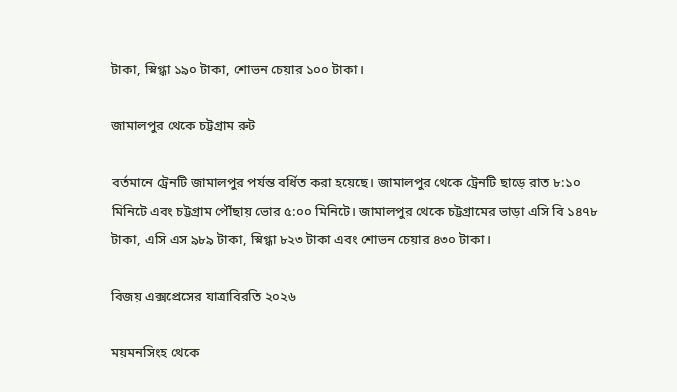টাকা, স্নিগ্ধা ১৯০ টাকা, শোভন চেয়ার ১০০ টাকা।

জামালপুর থেকে চট্টগ্রাম রুট

বর্তমানে ট্রেনটি জামালপুর পর্যন্ত বর্ধিত করা হয়েছে। জামালপুর থেকে ট্রেনটি ছাড়ে রাত ৮:১০ মিনিটে এবং চট্টগ্রাম পৌঁছায় ভোর ৫:০০ মিনিটে। জামালপুর থেকে চট্টগ্রামের ভাড়া এসি বি ১৪৭৮ টাকা, এসি এস ৯৮৯ টাকা, স্নিগ্ধা ৮২৩ টাকা এবং শোভন চেয়ার ৪৩০ টাকা।

বিজয় এক্সপ্রেসের যাত্রাবিরতি ২০২৬

ময়মনসিংহ থেকে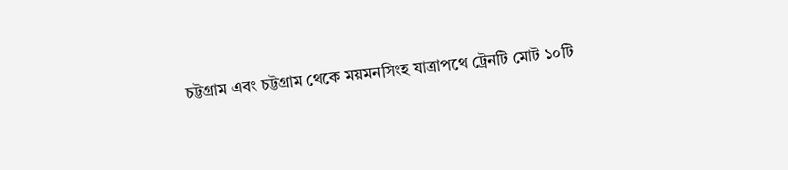চট্টগ্রাম এবং চট্টগ্রাম থেকে ময়মনসিংহ যাত্রাপথে ট্রেনটি মোট ১০টি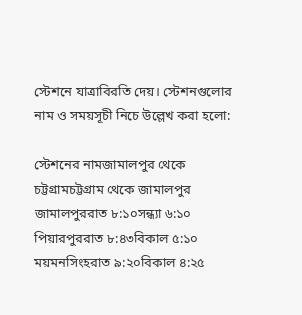স্টেশনে যাত্রাবিরতি দেয়। স্টেশনগুলোর নাম ও সময়সূচী নিচে উল্লেখ করা হলো:

স্টেশনের নামজামালপুর থেকে চট্টগ্রামচট্টগ্রাম থেকে জামালপুর
জামালপুররাত ৮:১০সন্ধ্যা ৬:১০
পিয়ারপুররাত ৮:৪৩বিকাল ৫:১০
ময়মনসিংহরাত ৯:২০বিকাল ৪:২৫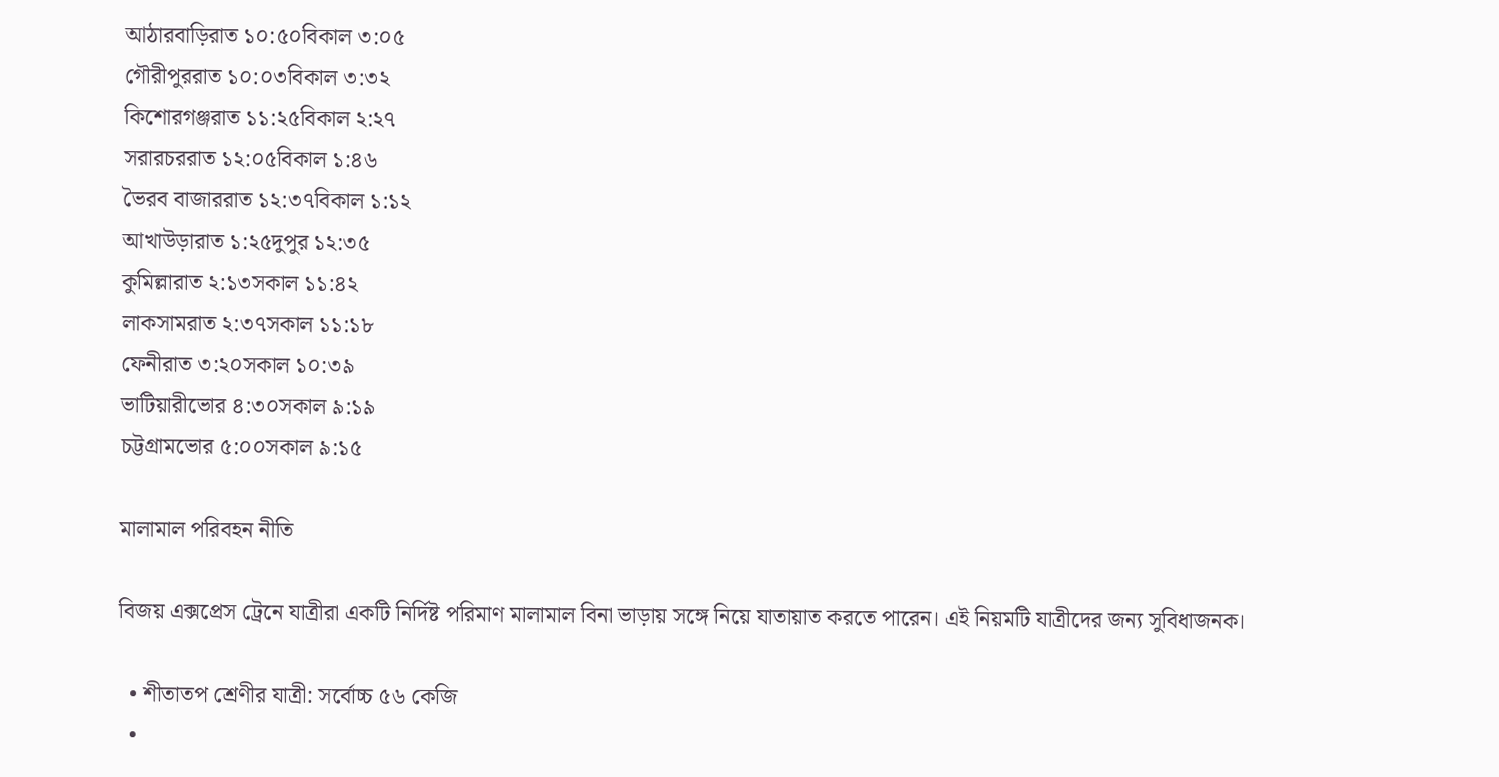আঠারবাড়িরাত ১০:৫০বিকাল ৩:০৫
গৌরীপুররাত ১০:০৩বিকাল ৩:৩২
কিশোরগঞ্জরাত ১১:২৫বিকাল ২:২৭
সরারচররাত ১২:০৫বিকাল ১:৪৬
ভৈরব বাজাররাত ১২:৩৭বিকাল ১:১২
আখাউড়ারাত ১:২৫দুপুর ১২:৩৫
কুমিল্লারাত ২:১৩সকাল ১১:৪২
লাকসামরাত ২:৩৭সকাল ১১:১৮
ফেনীরাত ৩:২০সকাল ১০:৩৯
ভাটিয়ারীভোর ৪:৩০সকাল ৯:১৯
চট্টগ্রামভোর ৫:০০সকাল ৯:১৫

মালামাল পরিবহন নীতি

বিজয় এক্সপ্রেস ট্রেনে যাত্রীরা একটি নির্দিষ্ট পরিমাণ মালামাল বিনা ভাড়ায় সঙ্গে নিয়ে যাতায়াত করতে পারেন। এই নিয়মটি যাত্রীদের জন্য সুবিধাজনক।

  • শীতাতপ শ্রেণীর যাত্রী: সর্বোচ্চ ৫৬ কেজি
  •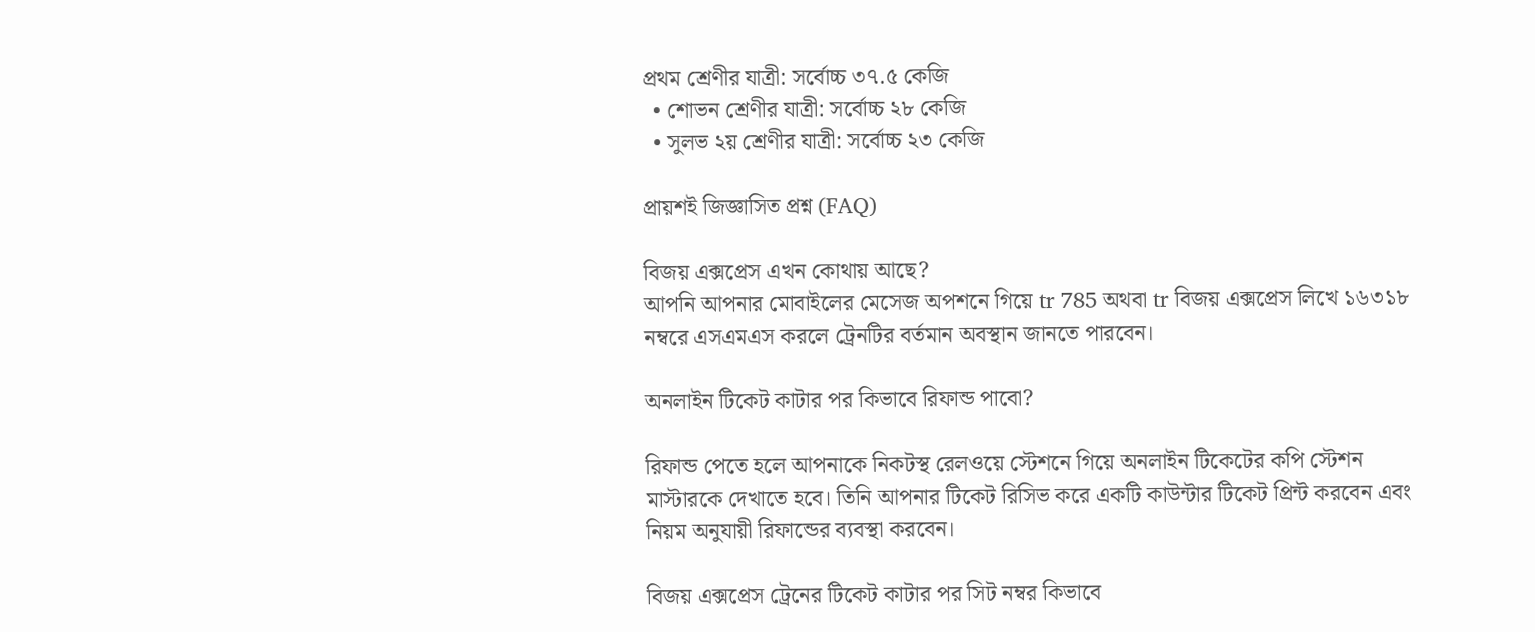প্রথম শ্রেণীর যাত্রী: সর্বোচ্চ ৩৭.৫ কেজি
  • শোভন শ্রেণীর যাত্রী: সর্বোচ্চ ২৮ কেজি
  • সুলভ ২য় শ্রেণীর যাত্রী: সর্বোচ্চ ২৩ কেজি

প্রায়শই জিজ্ঞাসিত প্রশ্ন (FAQ)

বিজয় এক্সপ্রেস এখন কোথায় আছে?
আপনি আপনার মোবাইলের মেসেজ অপশনে গিয়ে tr 785 অথবা tr বিজয় এক্সপ্রেস লিখে ১৬৩১৮ নম্বরে এসএমএস করলে ট্রেনটির বর্তমান অবস্থান জানতে পারবেন।

অনলাইন টিকেট কাটার পর কিভাবে রিফান্ড পাবো?

রিফান্ড পেতে হলে আপনাকে নিকটস্থ রেলওয়ে স্টেশনে গিয়ে অনলাইন টিকেটের কপি স্টেশন মাস্টারকে দেখাতে হবে। তিনি আপনার টিকেট রিসিভ করে একটি কাউন্টার টিকেট প্রিন্ট করবেন এবং নিয়ম অনুযায়ী রিফান্ডের ব্যবস্থা করবেন।

বিজয় এক্সপ্রেস ট্রেনের টিকেট কাটার পর সিট নম্বর কিভাবে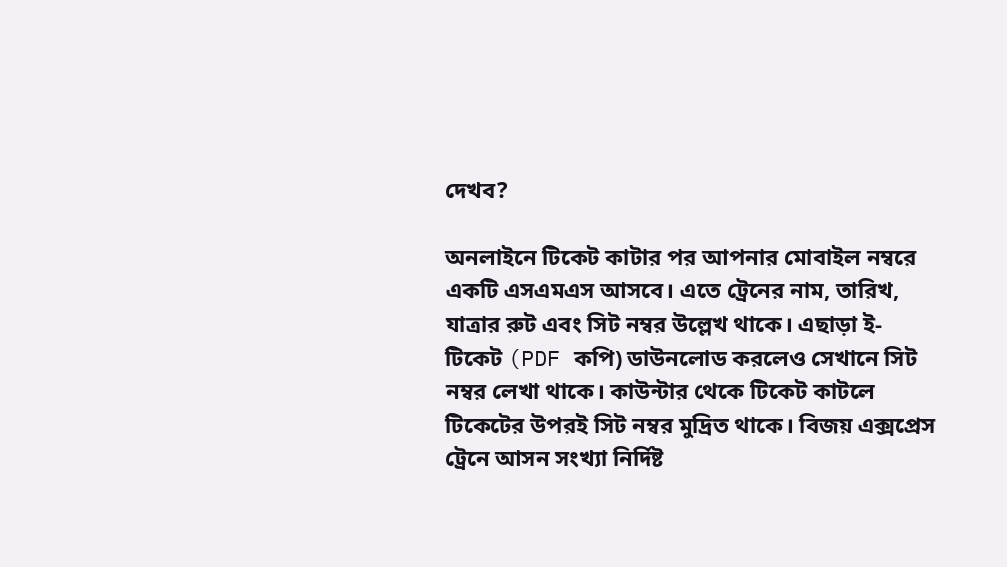দেখব?

অনলাইনে টিকেট কাটার পর আপনার মোবাইল নম্বরে একটি এসএমএস আসবে। এতে ট্রেনের নাম, তারিখ, যাত্রার রুট এবং সিট নম্বর উল্লেখ থাকে। এছাড়া ই-টিকেট (PDF কপি) ডাউনলোড করলেও সেখানে সিট নম্বর লেখা থাকে। কাউন্টার থেকে টিকেট কাটলে টিকেটের উপরই সিট নম্বর মুদ্রিত থাকে। বিজয় এক্সপ্রেস ট্রেনে আসন সংখ্যা নির্দিষ্ট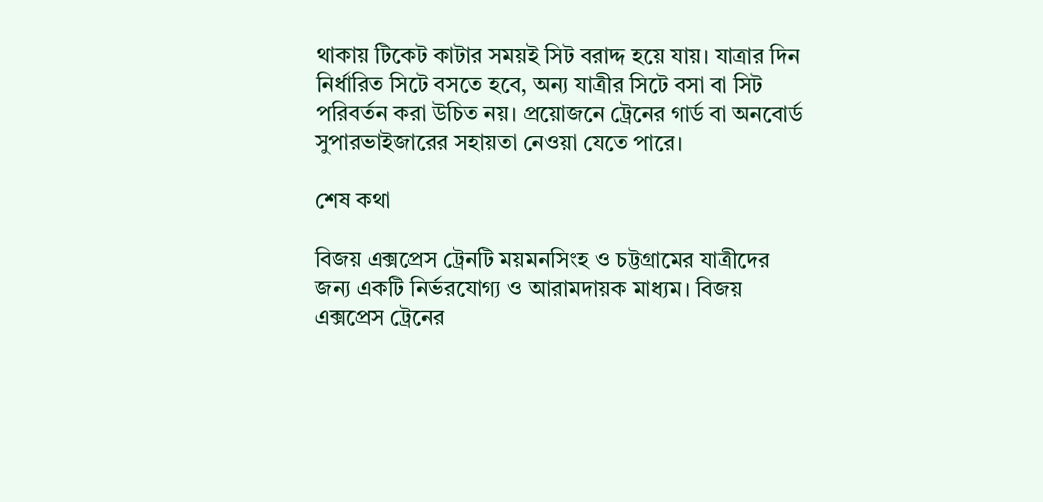থাকায় টিকেট কাটার সময়ই সিট বরাদ্দ হয়ে যায়। যাত্রার দিন নির্ধারিত সিটে বসতে হবে, অন্য যাত্রীর সিটে বসা বা সিট পরিবর্তন করা উচিত নয়। প্রয়োজনে ট্রেনের গার্ড বা অনবোর্ড সুপারভাইজারের সহায়তা নেওয়া যেতে পারে।

শেষ কথা

বিজয় এক্সপ্রেস ট্রেনটি ময়মনসিংহ ও চট্টগ্রামের যাত্রীদের জন্য একটি নির্ভরযোগ্য ও আরামদায়ক মাধ্যম। বিজয় এক্সপ্রেস ট্রেনের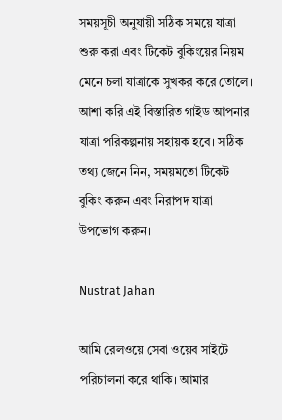সময়সূচী অনুযায়ী সঠিক সময়ে যাত্রা শুরু করা এবং টিকেট বুকিংয়ের নিয়ম মেনে চলা যাত্রাকে সুখকর করে তোলে। আশা করি এই বিস্তারিত গাইড আপনার যাত্রা পরিকল্পনায় সহায়ক হবে। সঠিক তথ্য জেনে নিন, সময়মতো টিকেট বুকিং করুন এবং নিরাপদ যাত্রা উপভোগ করুন।

Nustrat Jahan

আমি রেলওয়ে সেবা ওয়েব সাইটে পরিচালনা করে থাকি। আমার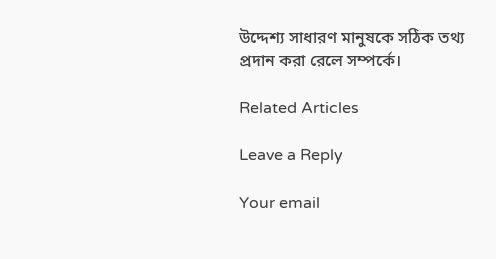উদ্দেশ্য সাধারণ মানুষকে সঠিক তথ্য প্রদান করা রেলে সম্পর্কে।

Related Articles

Leave a Reply

Your email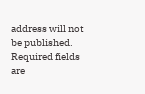address will not be published. Required fields are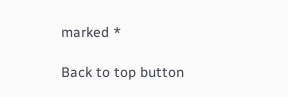marked *

Back to top button